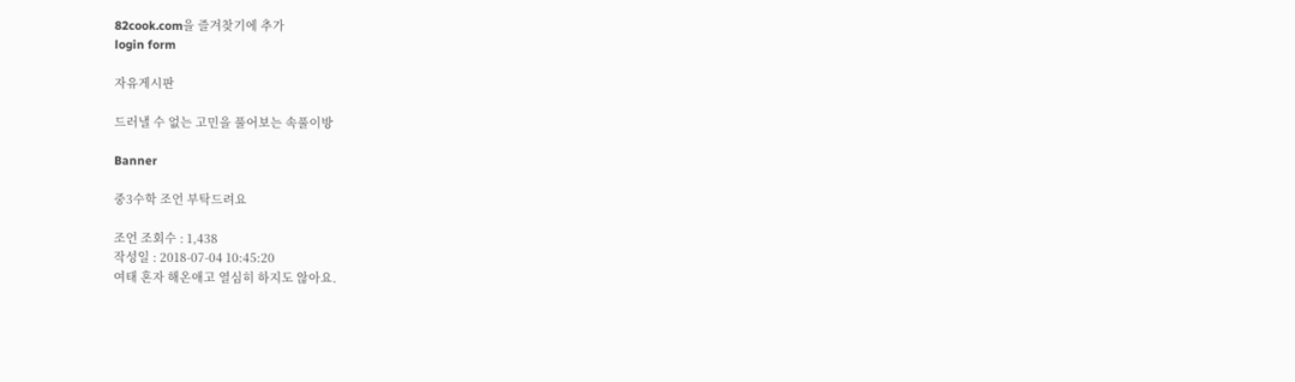82cook.com을 즐겨찾기에 추가
login form

자유게시판

드러낼 수 없는 고민을 풀어보는 속풀이방

Banner

중3수학 조언 부탁드려요

조언 조회수 : 1,438
작성일 : 2018-07-04 10:45:20
여태 혼자 해온애고 열심히 하지도 않아요.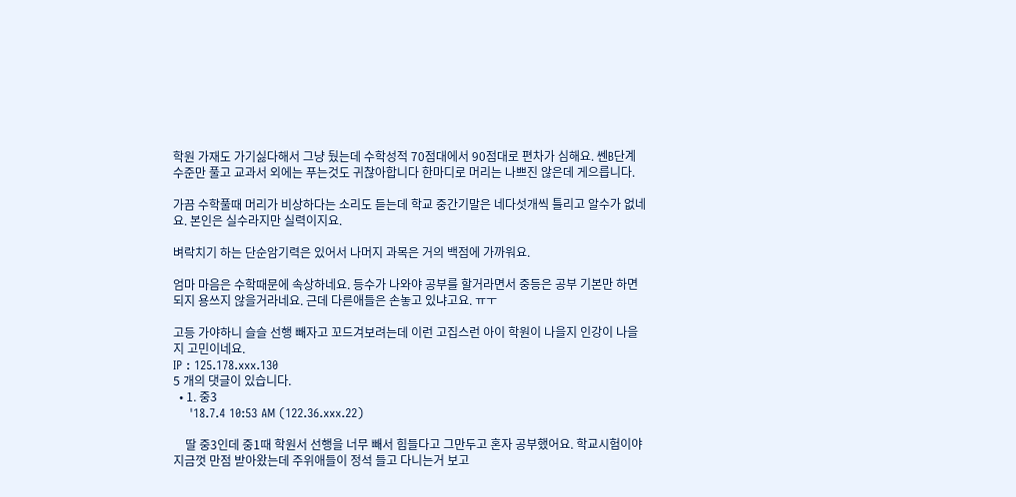학원 가재도 가기싫다해서 그냥 뒀는데 수학성적 70점대에서 90점대로 편차가 심해요. 쎈B단계 수준만 풀고 교과서 외에는 푸는것도 귀찮아합니다 한마디로 머리는 나쁘진 않은데 게으릅니다.

가끔 수학풀때 머리가 비상하다는 소리도 듣는데 학교 중간기말은 네다섯개씩 틀리고 알수가 없네요. 본인은 실수라지만 실력이지요.

벼락치기 하는 단순암기력은 있어서 나머지 과목은 거의 백점에 가까워요.

엄마 마음은 수학때문에 속상하네요. 등수가 나와야 공부를 할거라면서 중등은 공부 기본만 하면 되지 용쓰지 않을거라네요. 근데 다른애들은 손놓고 있냐고요. ㅠㅜ

고등 가야하니 슬슬 선행 빼자고 꼬드겨보려는데 이런 고집스런 아이 학원이 나을지 인강이 나을지 고민이네요.
IP : 125.178.xxx.130
5 개의 댓글이 있습니다.
  • 1. 중3
    '18.7.4 10:53 AM (122.36.xxx.22)

    딸 중3인데 중1때 학원서 선행을 너무 빼서 힘들다고 그만두고 혼자 공부했어요. 학교시험이야 지금껏 만점 받아왔는데 주위애들이 정석 들고 다니는거 보고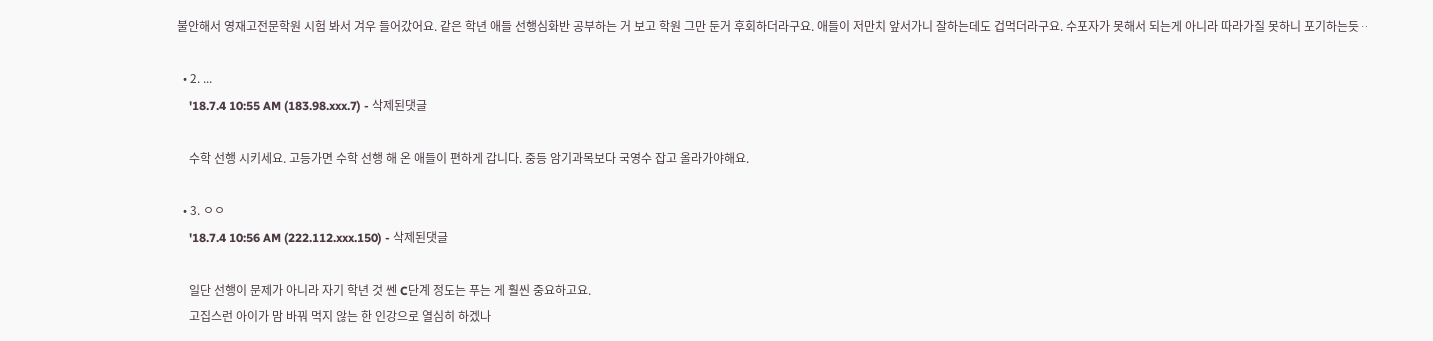불안해서 영재고전문학원 시험 봐서 겨우 들어갔어요. 같은 학년 애들 선행심화반 공부하는 거 보고 학원 그만 둔거 후회하더라구요. 애들이 저만치 앞서가니 잘하는데도 겁먹더라구요. 수포자가 못해서 되는게 아니라 따라가질 못하니 포기하는듯ᆢ

  • 2. ...
    '18.7.4 10:55 AM (183.98.xxx.7) - 삭제된댓글

    수학 선행 시키세요. 고등가면 수학 선행 해 온 애들이 편하게 갑니다. 중등 암기과목보다 국영수 잡고 올라가야해요.

  • 3. ㅇㅇ
    '18.7.4 10:56 AM (222.112.xxx.150) - 삭제된댓글

    일단 선행이 문제가 아니라 자기 학년 것 쎈 C단계 정도는 푸는 게 훨씬 중요하고요.
    고집스런 아이가 맘 바꿔 먹지 않는 한 인강으로 열심히 하겠나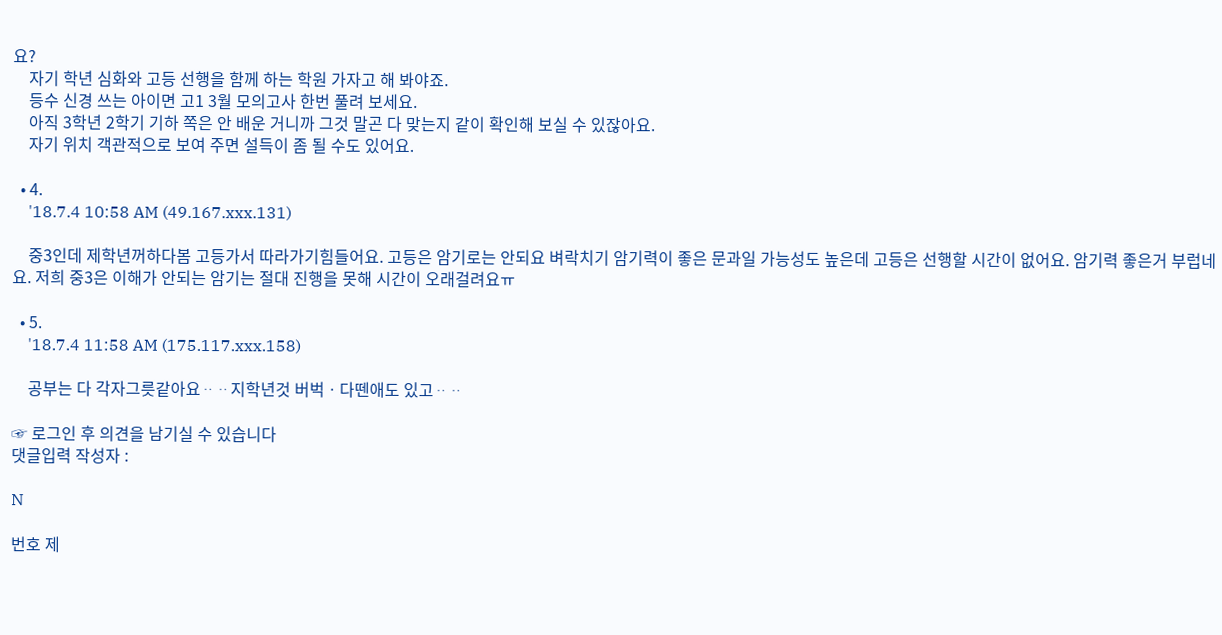요?
    자기 학년 심화와 고등 선행을 함께 하는 학원 가자고 해 봐야죠.
    등수 신경 쓰는 아이면 고1 3월 모의고사 한번 풀려 보세요.
    아직 3학년 2학기 기하 쪽은 안 배운 거니까 그것 말곤 다 맞는지 같이 확인해 보실 수 있잖아요.
    자기 위치 객관적으로 보여 주면 설득이 좀 될 수도 있어요.

  • 4.
    '18.7.4 10:58 AM (49.167.xxx.131)

    중3인데 제학년꺼하다봄 고등가서 따라가기힘들어요. 고등은 암기로는 안되요 벼락치기 암기력이 좋은 문과일 가능성도 높은데 고등은 선행할 시간이 없어요. 암기력 좋은거 부럽네요. 저희 중3은 이해가 안되는 암기는 절대 진행을 못해 시간이 오래걸려요ㅠ

  • 5.
    '18.7.4 11:58 AM (175.117.xxx.158)

    공부는 다 각자그릇같아요ᆢᆢ지학년것 버벅ㆍ다뗀애도 있고ᆢᆢ

☞ 로그인 후 의견을 남기실 수 있습니다
댓글입력 작성자 :

N

번호 제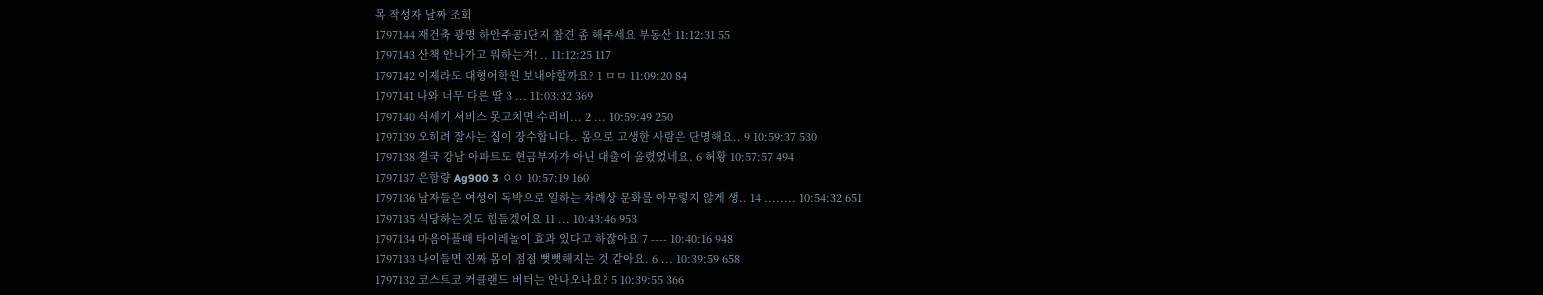목 작성자 날짜 조회
1797144 재건축 광명 하안주공1단지 참견 좀 해주세요 부동산 11:12:31 55
1797143 산책 안나가고 뭐하는겨! .. 11:12:25 117
1797142 이제라도 대형어학원 보내야할까요? 1 ㅁㅁ 11:09:20 84
1797141 나와 너무 다른 딸 3 ... 11:03:32 369
1797140 식세기 서비스 못고치면 수리비... 2 ... 10:59:49 250
1797139 오히려 잘사는 집이 장수합니다.. 몸으로 고생한 사람은 단명해요.. 9 10:59:37 530
1797138 결국 강남 아파트도 현금부자가 아닌 대출이 올렸었네요. 6 허황 10:57:57 494
1797137 은함량 Ag900 3 ㅇㅇ 10:57:19 160
1797136 남자들은 여성이 독박으로 일하는 차례상 문화를 아무렇지 않게 생.. 14 ........ 10:54:32 651
1797135 식당하는것도 힘들겠어요 11 ... 10:43:46 953
1797134 마음아플때 타이레놀이 효과 있다고 하잖아요 7 ---- 10:40:16 948
1797133 나이들면 진짜 몸이 점점 뻣뻣해지는 것 같아요. 6 ... 10:39:59 658
1797132 코스트코 커클랜드 버터는 안나오나요? 5 10:39:55 366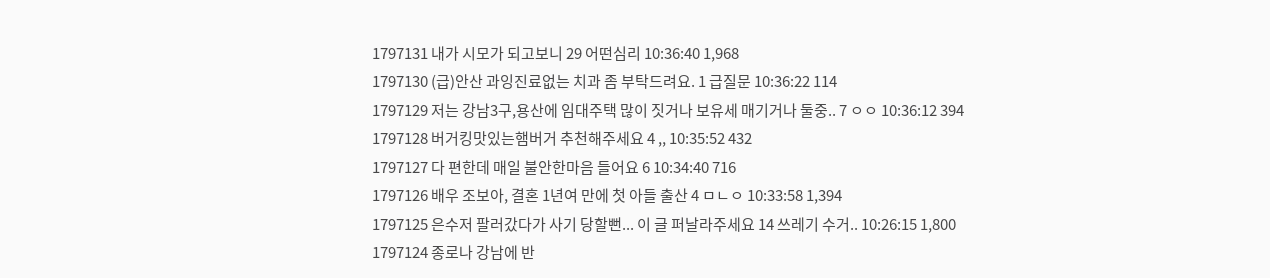1797131 내가 시모가 되고보니 29 어떤심리 10:36:40 1,968
1797130 (급)안산 과잉진료없는 치과 좀 부탁드려요. 1 급질문 10:36:22 114
1797129 저는 강남3구,용산에 임대주택 많이 짓거나 보유세 매기거나 둘중.. 7 ㅇㅇ 10:36:12 394
1797128 버거킹맛있는햄버거 추천해주세요 4 ,, 10:35:52 432
1797127 다 편한데 매일 불안한마음 들어요 6 10:34:40 716
1797126 배우 조보아, 결혼 1년여 만에 첫 아들 출산 4 ㅁㄴㅇ 10:33:58 1,394
1797125 은수저 팔러갔다가 사기 당할뻔... 이 글 퍼날라주세요 14 쓰레기 수거.. 10:26:15 1,800
1797124 종로나 강남에 반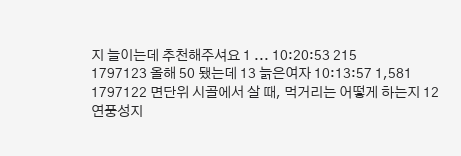지 늘이는데 추천해주셔요 1 ... 10:20:53 215
1797123 올해 50 됐는데 13 늙은여자 10:13:57 1,581
1797122 면단위 시골에서 살 때, 먹거리는 어떻게 하는지 12 연풍성지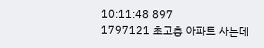10:11:48 897
1797121 초고층 아파트 사는데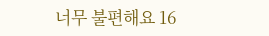너무 불편해요 16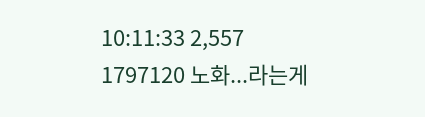10:11:33 2,557
1797120 노화...라는게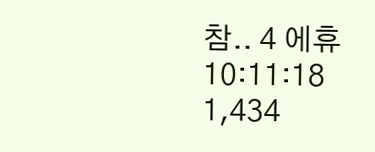참.. 4 에휴 10:11:18 1,434